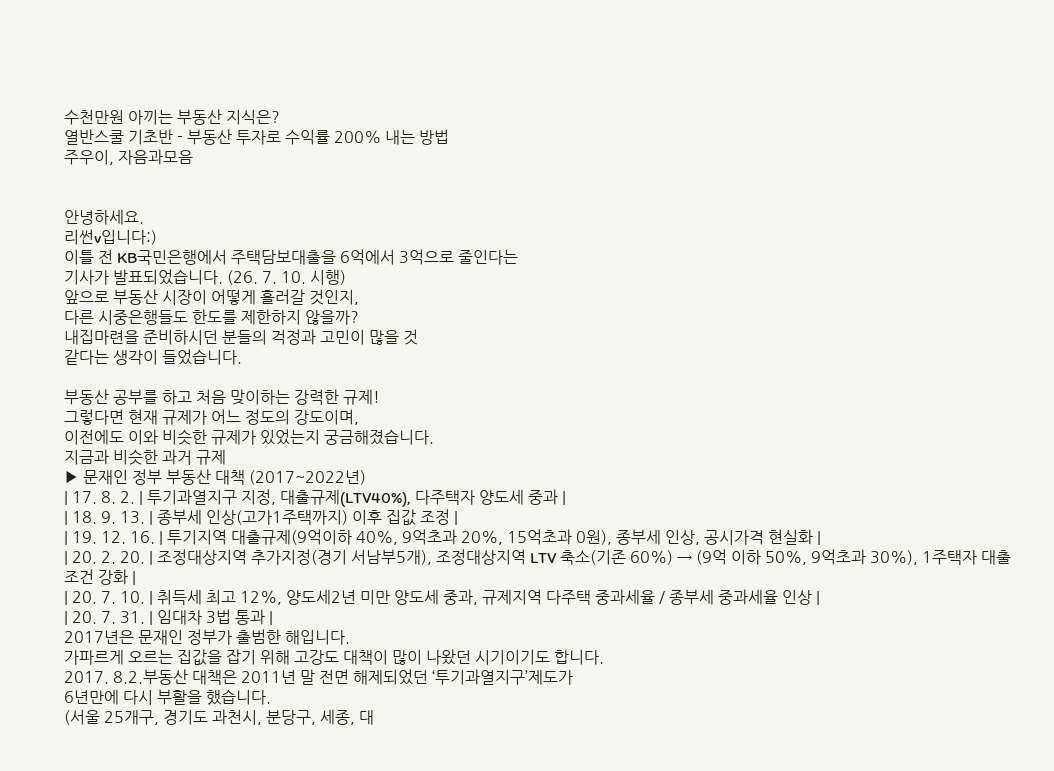수천만원 아끼는 부동산 지식은?
열반스쿨 기초반 - 부동산 투자로 수익률 200% 내는 방법
주우이, 자음과모음


안녕하세요.
리썬v입니다:)
이틀 전 KB국민은행에서 주택담보대출을 6억에서 3억으로 줄인다는
기사가 발표되었습니다. (26. 7. 10. 시행)
앞으로 부동산 시장이 어떻게 흘러갈 것인지,
다른 시중은행들도 한도를 제한하지 않을까?
내집마련을 준비하시던 분들의 걱정과 고민이 많을 것
같다는 생각이 들었습니다.

부동산 공부를 하고 처음 맞이하는 강력한 규제!
그렇다면 현재 규제가 어느 정도의 강도이며,
이전에도 이와 비슷한 규제가 있었는지 궁금해졌습니다.
지금과 비슷한 과거 규제
▶ 문재인 정부 부동산 대책 (2017~2022년)
| 17. 8. 2. | 투기과열지구 지정, 대출규제(LTV40%), 다주택자 양도세 중과 |
| 18. 9. 13. | 종부세 인상(고가1주택까지) 이후 집값 조정 |
| 19. 12. 16. | 투기지역 대출규제(9억이하 40%, 9억초과 20%, 15억초과 0원), 종부세 인상, 공시가격 현실화 |
| 20. 2. 20. | 조정대상지역 추가지정(경기 서남부5개), 조정대상지역 LTV 축소(기존 60%) → (9억 이하 50%, 9억초과 30%), 1주택자 대출조건 강화 |
| 20. 7. 10. | 취득세 최고 12%, 양도세2년 미만 양도세 중과, 규제지역 다주택 중과세율 / 종부세 중과세율 인상 |
| 20. 7. 31. | 임대차 3법 통과 |
2017년은 문재인 정부가 출범한 해입니다.
가파르게 오르는 집값을 잡기 위해 고강도 대책이 많이 나왔던 시기이기도 합니다.
2017. 8.2.부동산 대책은 2011년 말 전면 해제되었던 ‘투기과열지구’제도가
6년만에 다시 부활을 했습니다.
(서울 25개구, 경기도 과천시, 분당구, 세종, 대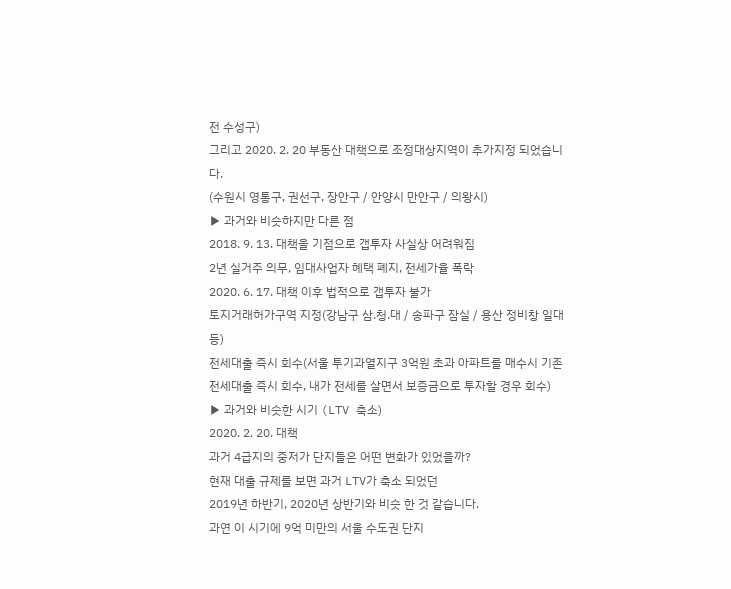전 수성구)
그리고 2020. 2. 20 부동산 대책으로 조정대상지역이 추가지정 되었습니다.
(수원시 영통구, 권선구, 장안구 / 안양시 만안구 / 의왕시)
▶ 과거와 비슷하지만 다른 점
2018. 9. 13. 대책을 기점으로 갭투자 사실상 어려워짐
2년 실거주 의무, 임대사업자 혜택 폐지, 전세가율 폭락
2020. 6. 17. 대책 이후 법적으로 갭투자 불가
토지거래허가구역 지정(강남구 삼.청.대 / 송파구 잠실 / 용산 정비창 일대 등)
전세대출 즉시 회수(서울 투기과열지구 3억원 초과 아파트를 매수시 기존 전세대출 즉시 회수, 내가 전세를 살면서 보증금으로 투자할 경우 회수)
▶ 과거와 비슷한 시기 (LTV 축소)
2020. 2. 20. 대책
과거 4급지의 중저가 단지들은 어떤 변화가 있었을까?
현재 대출 규제를 보면 과거 LTV가 축소 되었던
2019년 하반기, 2020년 상반기와 비슷 한 것 같습니다.
과연 이 시기에 9억 미만의 서울 수도권 단지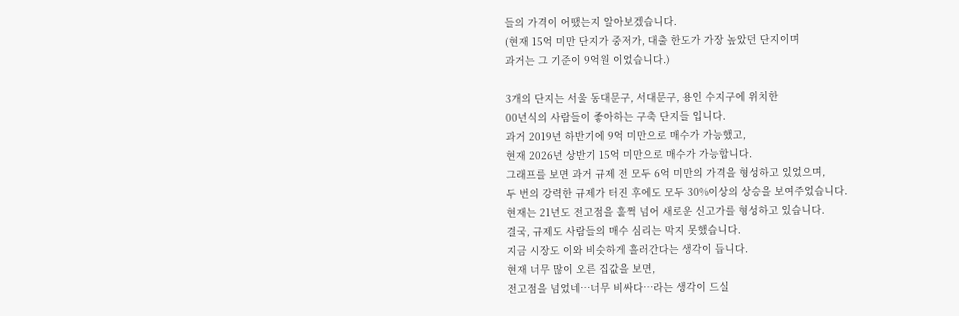들의 가격이 어땠는지 알아보겠습니다.
(현재 15억 미만 단지가 중저가, 대출 한도가 가장 높았던 단지이며
과거는 그 기준이 9억원 이었습니다.)

3개의 단지는 서울 동대문구, 서대문구, 용인 수지구에 위치한
00년식의 사람들이 좋아하는 구축 단지들 입니다.
과거 2019년 하반기에 9억 미만으로 매수가 가능했고,
현재 2026년 상반기 15억 미만으로 매수가 가능합니다.
그래프를 보면 과거 규제 전 모두 6억 미만의 가격을 형성하고 있었으며,
두 번의 강력한 규제가 터진 후에도 모두 30%이상의 상승을 보여주었습니다.
현재는 21년도 전고점을 훌쩍 넘어 새로운 신고가를 형성하고 있습니다.
결국, 규제도 사람들의 매수 심리는 막지 못했습니다.
지금 시장도 이와 비슷하게 흘러간다는 생각이 듭니다.
현재 너무 많이 오른 집값을 보면,
전고점을 넘었네…너무 비싸다…라는 생각이 드실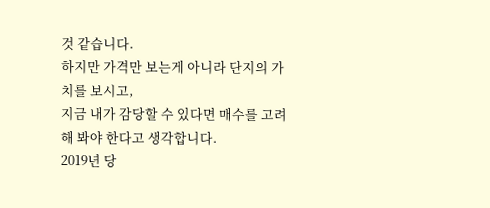것 같습니다.
하지만 가격만 보는게 아니라 단지의 가치를 보시고,
지금 내가 감당할 수 있다면 매수를 고려해 봐야 한다고 생각합니다.
2019년 당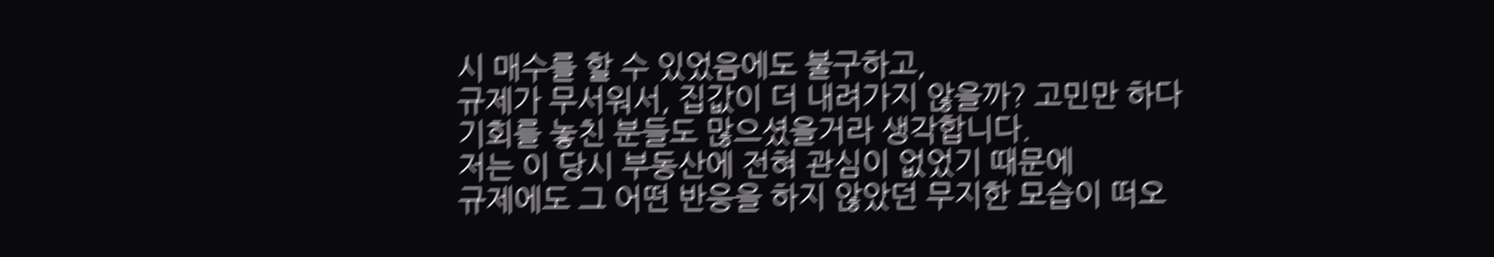시 매수를 할 수 있었음에도 불구하고,
규제가 무서워서, 집값이 더 내려가지 않을까? 고민만 하다
기회를 놓친 분들도 많으셨을거라 생각합니다.
저는 이 당시 부동산에 전혀 관심이 없었기 때문에
규제에도 그 어떤 반응을 하지 않았던 무지한 모습이 떠오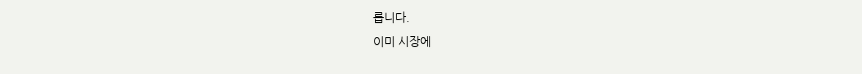릅니다.
이미 시장에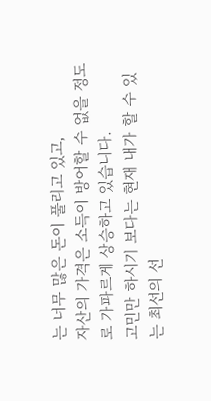는 너무 많은 돈이 풀리고 있고,
자산의 가격은 소득이 방어할 수 없을 정도로 가파르게 상승하고 있습니다.
고민만 하시기 보다는 현재 내가 할 수 있는 최선의 선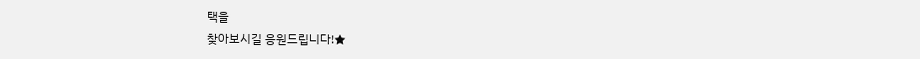택을
찾아보시길 응원드립니다!★